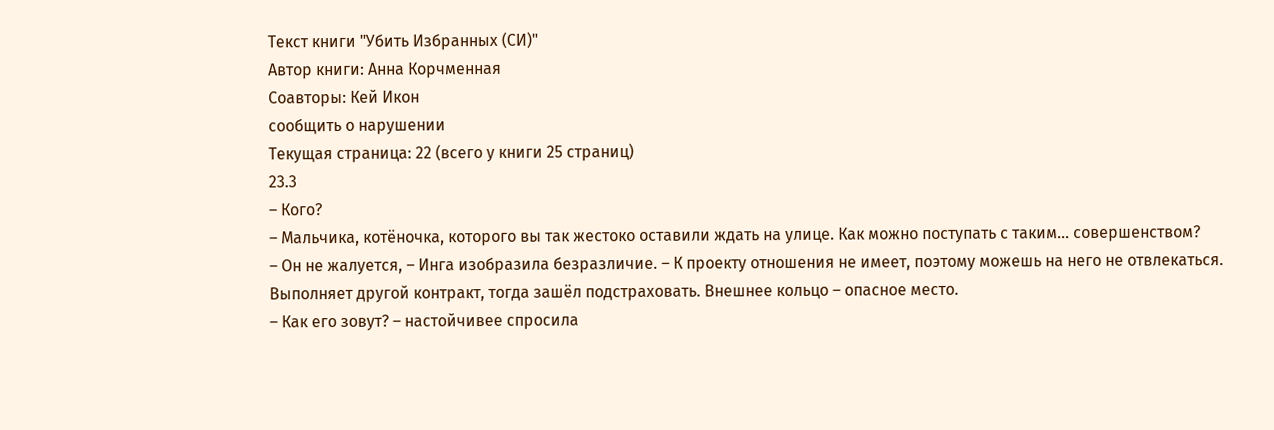Текст книги "Убить Избранных (СИ)"
Автор книги: Анна Корчменная
Соавторы: Кей Икон
сообщить о нарушении
Текущая страница: 22 (всего у книги 25 страниц)
23.3
– Кого?
– Мальчика, котёночка, которого вы так жестоко оставили ждать на улице. Как можно поступать с таким… совершенством?
– Он не жалуется, – Инга изобразила безразличие. – К проекту отношения не имеет, поэтому можешь на него не отвлекаться. Выполняет другой контракт, тогда зашёл подстраховать. Внешнее кольцо – опасное место.
– Как его зовут? – настойчивее спросила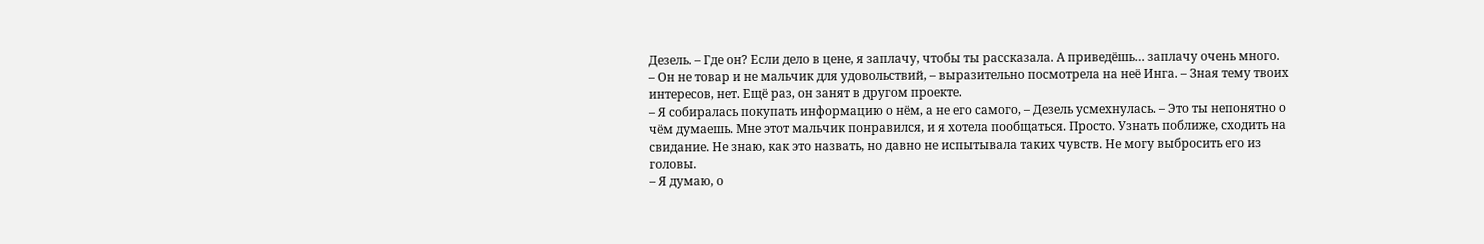Дезель. – Где он? Если дело в цене, я заплачу, чтобы ты рассказала. А приведёшь… заплачу очень много.
– Он не товар и не мальчик для удовольствий, – выразительно посмотрела на неё Инга. – Зная тему твоих интересов, нет. Ещё раз, он занят в другом проекте.
– Я собиралась покупать информацию о нём, а не его самого, – Дезель усмехнулась. – Это ты непонятно о чём думаешь. Мне этот мальчик понравился, и я хотела пообщаться. Просто. Узнать поближе, сходить на свидание. Не знаю, как это назвать, но давно не испытывала таких чувств. Не могу выбросить его из головы.
– Я думаю, о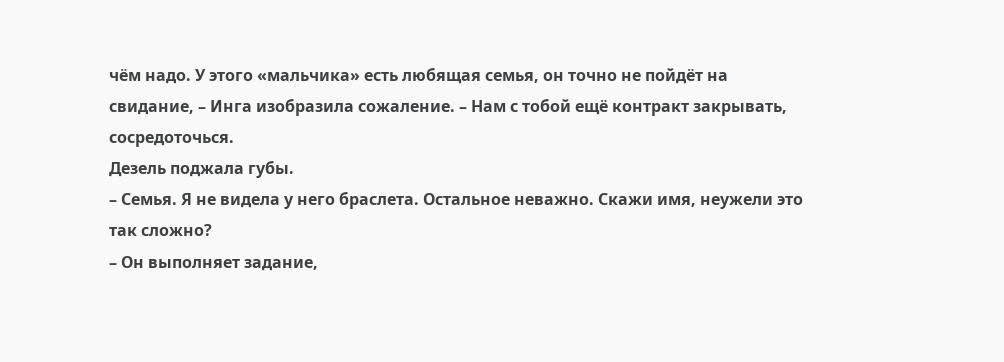чём надо. У этого «мальчика» есть любящая семья, он точно не пойдёт на свидание, – Инга изобразила сожаление. – Нам с тобой ещё контракт закрывать, сосредоточься.
Дезель поджала губы.
– Семья. Я не видела у него браслета. Остальное неважно. Скажи имя, неужели это так сложно?
– Он выполняет задание,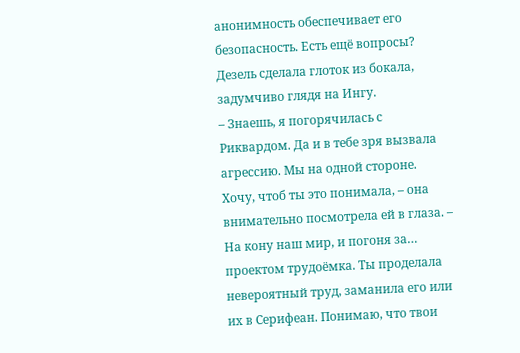анонимность обеспечивает его безопасность. Есть ещё вопросы?
Дезель сделала глоток из бокала, задумчиво глядя на Ингу.
– Знаешь, я погорячилась с Риквардом. Да и в тебе зря вызвала агрессию. Мы на одной стороне. Хочу, чтоб ты это понимала, – она внимательно посмотрела ей в глаза. – На кону наш мир, и погоня за… проектом трудоёмка. Ты проделала невероятный труд, заманила его или их в Серифеан. Понимаю, что твои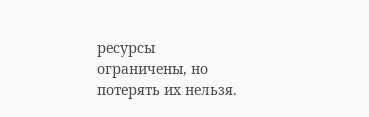ресурсы ограничены, но потерять их нельзя.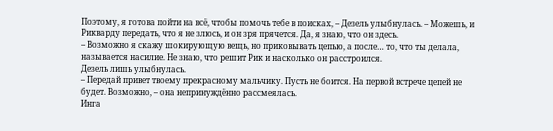Поэтому, я готова пойти на всё, чтобы помочь тебе в поисках, – Дезель улыбнулась. – Можешь, и Рикварду передать, что я не злюсь, и он зря прячется. Да, я знаю, что он здесь.
– Возможно я скажу шокирующую вещь, но приковывать цепью, а после… то, что ты делала, называется насилие. Не знаю, что решит Рик и насколько он расстроился.
Дезель лишь улыбнулась.
– Передай привет твоему прекрасному мальчику. Пусть не боится. На первой встрече цепей не будет. Возможно, – она непринуждённо рассмеялась.
Инга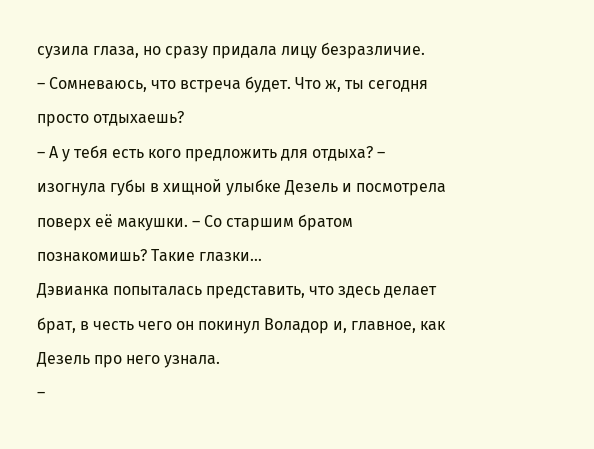сузила глаза, но сразу придала лицу безразличие.
– Сомневаюсь, что встреча будет. Что ж, ты сегодня просто отдыхаешь?
– А у тебя есть кого предложить для отдыха? – изогнула губы в хищной улыбке Дезель и посмотрела поверх её макушки. – Со старшим братом познакомишь? Такие глазки…
Дэвианка попыталась представить, что здесь делает брат, в честь чего он покинул Воладор и, главное, как Дезель про него узнала.
–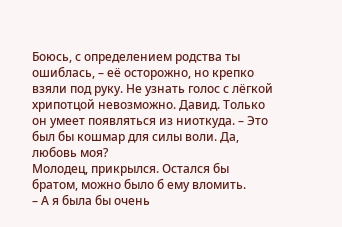Боюсь, с определением родства ты ошиблась, – её осторожно, но крепко взяли под руку. Не узнать голос с лёгкой хрипотцой невозможно. Давид. Только он умеет появляться из ниоткуда. – Это был бы кошмар для силы воли. Да, любовь моя?
Молодец, прикрылся. Остался бы братом, можно было б ему вломить.
– А я была бы очень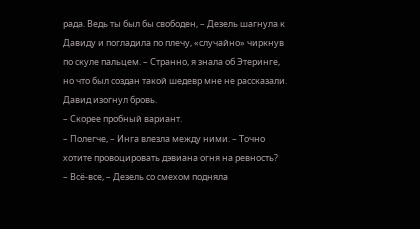рада. Ведь ты был бы свободен, – Дезель шагнула к Давиду и погладила по плечу, «случайно» чиркнув по скуле пальцем. – Странно, я знала об Этеринге, но что был создан такой шедевр мне не рассказали.
Давид изогнул бровь.
– Скорее пробный вариант.
– Полегче, – Инга влезла между ними. – Точно хотите провоцировать дэвиана огня на ревность?
– Всё-все, – Дезель со смехом подняла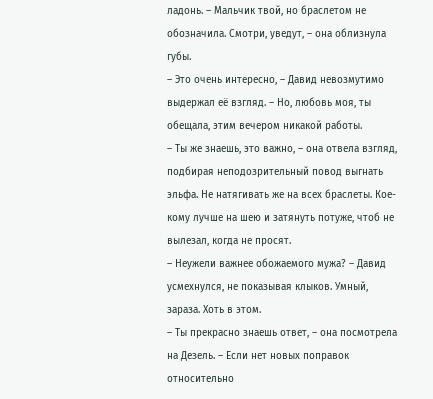ладонь. – Мальчик твой, но браслетом не обозначила. Смотри, уведут, – она облизнула губы.
– Это очень интересно, – Давид невозмутимо выдержал её взгляд. – Но, любовь моя, ты обещала, этим вечером никакой работы.
– Ты же знаешь, это важно, – она отвела взгляд, подбирая неподозрительный повод выгнать эльфа. Не натягивать же на всех браслеты. Кое-кому лучше на шею и затянуть потуже, чтоб не вылезал, когда не просят.
– Неужели важнее обожаемого мужа? – Давид усмехнулся, не показывая клыков. Умный, зараза. Хоть в этом.
– Ты прекрасно знаешь ответ, – она посмотрела на Дезель. – Если нет новых поправок относительно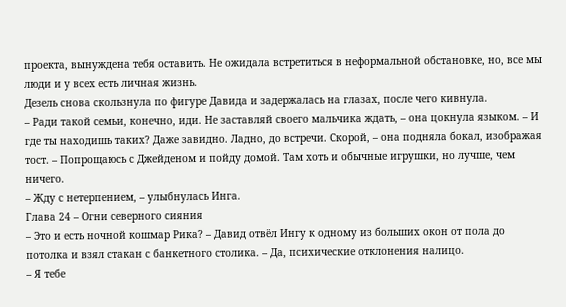проекта, вынуждена тебя оставить. Не ожидала встретиться в неформальной обстановке, но, все мы люди и у всех есть личная жизнь.
Дезель снова скользнула по фигуре Давида и задержалась на глазах, после чего кивнула.
– Ради такой семьи, конечно, иди. Не заставляй своего мальчика ждать, – она цокнула языком. – И где ты находишь таких? Даже завидно. Ладно, до встречи. Скорой, – она подняла бокал, изображая тост. – Попрощаюсь с Джейденом и пойду домой. Там хоть и обычные игрушки, но лучше, чем ничего.
– Жду с нетерпением, – улыбнулась Инга.
Глава 24 – Огни северного сияния
– Это и есть ночной кошмар Рика? – Давид отвёл Ингу к одному из больших окон от пола до потолка и взял стакан с банкетного столика. – Да, психические отклонения налицо.
– Я тебе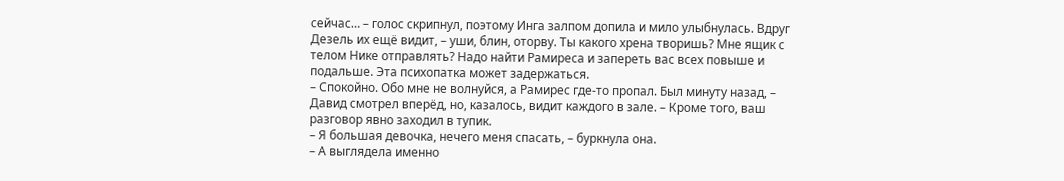сейчас… – голос скрипнул, поэтому Инга залпом допила и мило улыбнулась. Вдруг Дезель их ещё видит, – уши, блин, оторву. Ты какого хрена творишь? Мне ящик с телом Нике отправлять? Надо найти Рамиреса и запереть вас всех повыше и подальше. Эта психопатка может задержаться.
– Спокойно. Обо мне не волнуйся, а Рамирес где-то пропал. Был минуту назад, – Давид смотрел вперёд, но, казалось, видит каждого в зале. – Кроме того, ваш разговор явно заходил в тупик.
– Я большая девочка, нечего меня спасать, – буркнула она.
– А выглядела именно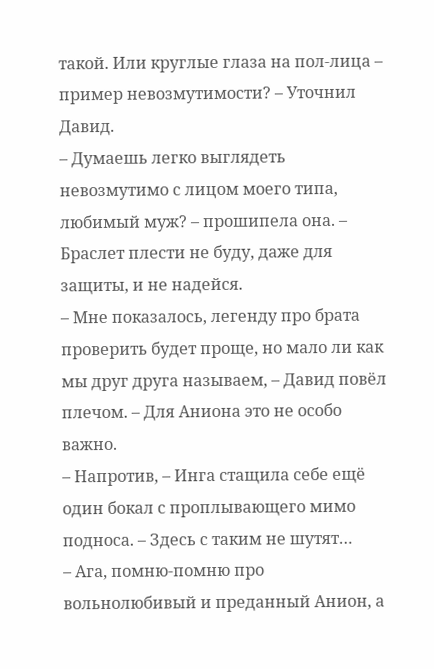такой. Или круглые глаза на пол-лица – пример невозмутимости? – Уточнил Давид.
– Думаешь легко выглядеть невозмутимо с лицом моего типа, любимый муж? – прошипела она. – Браслет плести не буду, даже для защиты, и не надейся.
– Мне показалось, легенду про брата проверить будет проще, но мало ли как мы друг друга называем, – Давид повёл плечом. – Для Аниона это не особо важно.
– Напротив, – Инга стащила себе ещё один бокал с проплывающего мимо подноса. – Здесь с таким не шутят…
– Ага, помню-помню про вольнолюбивый и преданный Анион, а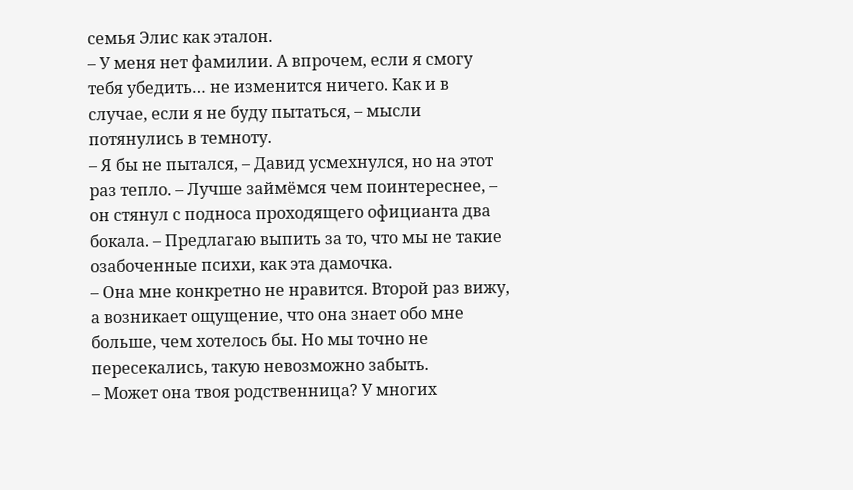семья Элис как эталон.
– У меня нет фамилии. А впрочем, если я смогу тебя убедить… не изменится ничего. Как и в случае, если я не буду пытаться, – мысли потянулись в темноту.
– Я бы не пытался, – Давид усмехнулся, но на этот раз тепло. – Лучше займёмся чем поинтереснее, – он стянул с подноса проходящего официанта два бокала. – Предлагаю выпить за то, что мы не такие озабоченные психи, как эта дамочка.
– Она мне конкретно не нравится. Второй раз вижу, а возникает ощущение, что она знает обо мне больше, чем хотелось бы. Но мы точно не пересекались, такую невозможно забыть.
– Может она твоя родственница? У многих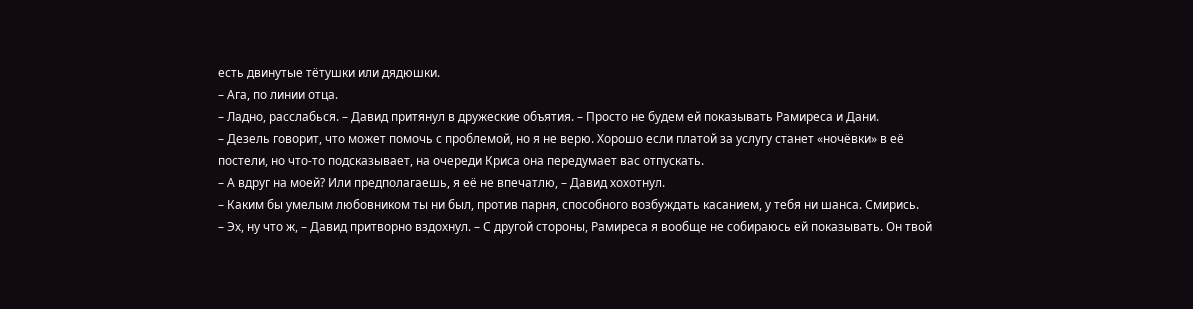есть двинутые тётушки или дядюшки.
– Ага, по линии отца.
– Ладно, расслабься. – Давид притянул в дружеские объятия. – Просто не будем ей показывать Рамиреса и Дани.
– Дезель говорит, что может помочь с проблемой, но я не верю. Хорошо если платой за услугу станет «ночёвки» в её постели, но что-то подсказывает, на очереди Криса она передумает вас отпускать.
– А вдруг на моей? Или предполагаешь, я её не впечатлю, – Давид хохотнул.
– Каким бы умелым любовником ты ни был, против парня, способного возбуждать касанием, у тебя ни шанса. Смирись.
– Эх, ну что ж, – Давид притворно вздохнул. – С другой стороны, Рамиреса я вообще не собираюсь ей показывать. Он твой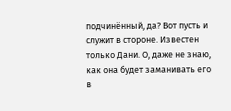подчинённый, да? Вот пусть и служит в стороне. Известен только Дани. О, даже не знаю, как она будет заманивать его в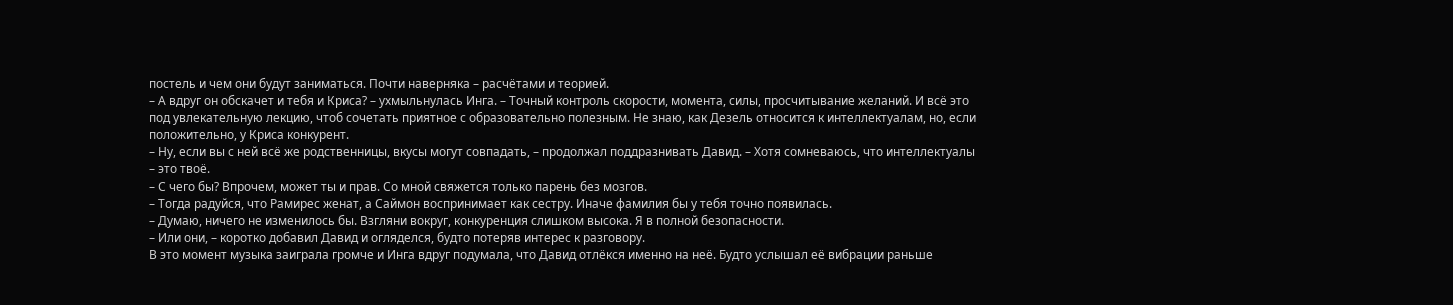постель и чем они будут заниматься. Почти наверняка – расчётами и теорией.
– А вдруг он обскачет и тебя и Криса? – ухмыльнулась Инга. – Точный контроль скорости, момента, силы, просчитывание желаний. И всё это под увлекательную лекцию, чтоб сочетать приятное с образовательно полезным. Не знаю, как Дезель относится к интеллектуалам, но, если положительно, у Криса конкурент.
– Ну, если вы с ней всё же родственницы, вкусы могут совпадать, – продолжал поддразнивать Давид. – Хотя сомневаюсь, что интеллектуалы – это твоё.
– С чего бы? Впрочем, может ты и прав. Со мной свяжется только парень без мозгов.
– Тогда радуйся, что Рамирес женат, а Саймон воспринимает как сестру. Иначе фамилия бы у тебя точно появилась.
– Думаю, ничего не изменилось бы. Взгляни вокруг, конкуренция слишком высока. Я в полной безопасности.
– Или они, – коротко добавил Давид и огляделся, будто потеряв интерес к разговору.
В это момент музыка заиграла громче и Инга вдруг подумала, что Давид отлёкся именно на неё. Будто услышал её вибрации раньше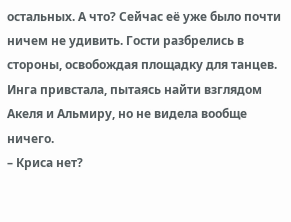остальных. А что? Сейчас её уже было почти ничем не удивить. Гости разбрелись в стороны, освобождая площадку для танцев. Инга привстала, пытаясь найти взглядом Акеля и Альмиру, но не видела вообще ничего.
– Криса нет?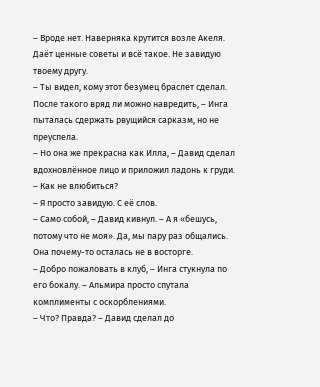– Вроде нет. Наверняка крутится возле Акеля. Даёт ценные советы и всё такое. Не завидую твоему другу.
– Ты видел, кому этот безумец браслет сделал. После такого вряд ли можно навредить, – Инга пыталась сдержать рвущийся сарказм, но не преуспела.
– Но она же прекрасна как Илла, – Давид сделал вдохновлённое лицо и приложил ладонь к груди. – Как не влюбиться?
– Я просто завидую. С её слов.
– Само собой, – Давид кивнул. – А я «бешусь, потому что не моя». Да, мы пару раз общались. Она почему-то осталась не в восторге.
– Добро пожаловать в клуб, – Инга стукнула по его бокалу. – Альмира просто спутала комплименты с оскорблениями.
– Что? Правда? – Давид сделал до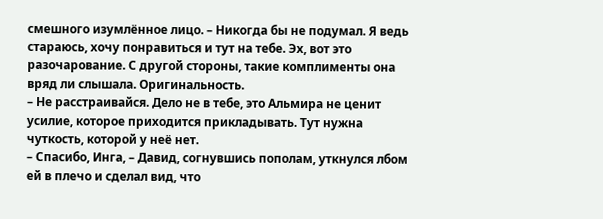смешного изумлённое лицо. – Никогда бы не подумал. Я ведь стараюсь, хочу понравиться и тут на тебе. Эх, вот это разочарование. С другой стороны, такие комплименты она вряд ли слышала. Оригинальность.
– Не расстраивайся. Дело не в тебе, это Альмира не ценит усилие, которое приходится прикладывать. Тут нужна чуткость, которой у неё нет.
– Спасибо, Инга, – Давид, согнувшись пополам, уткнулся лбом ей в плечо и сделал вид, что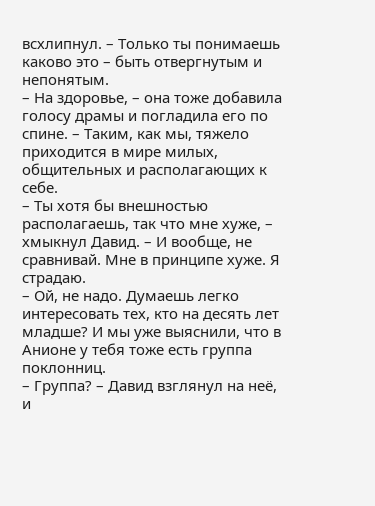всхлипнул. – Только ты понимаешь каково это – быть отвергнутым и непонятым.
– На здоровье, – она тоже добавила голосу драмы и погладила его по спине. – Таким, как мы, тяжело приходится в мире милых, общительных и располагающих к себе.
– Ты хотя бы внешностью располагаешь, так что мне хуже, – хмыкнул Давид. – И вообще, не сравнивай. Мне в принципе хуже. Я страдаю.
– Ой, не надо. Думаешь легко интересовать тех, кто на десять лет младше? И мы уже выяснили, что в Анионе у тебя тоже есть группа поклонниц.
– Группа? – Давид взглянул на неё, и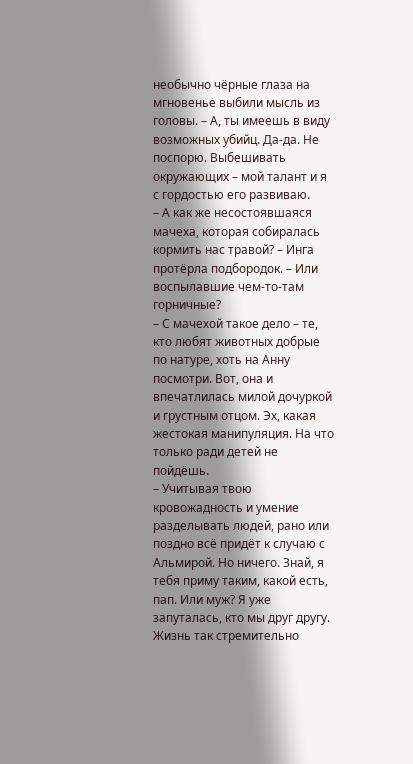необычно чёрные глаза на мгновенье выбили мысль из головы. – А, ты имеешь в виду возможных убийц. Да-да. Не поспорю. Выбешивать окружающих – мой талант и я с гордостью его развиваю.
– А как же несостоявшаяся мачеха, которая собиралась кормить нас травой? – Инга протёрла подбородок. – Или воспылавшие чем-то-там горничные?
– С мачехой такое дело – те, кто любят животных добрые по натуре, хоть на Анну посмотри. Вот, она и впечатлилась милой дочуркой и грустным отцом. Эх, какая жестокая манипуляция. На что только ради детей не пойдёшь.
– Учитывая твою кровожадность и умение разделывать людей, рано или поздно всё придёт к случаю с Альмирой. Но ничего. Знай, я тебя приму таким, какой есть, пап. Или муж? Я уже запуталась, кто мы друг другу. Жизнь так стремительно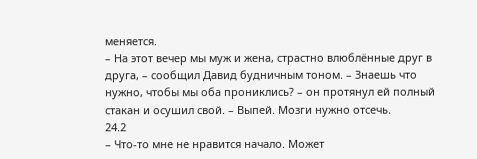меняется.
– На этот вечер мы муж и жена, страстно влюблённые друг в друга, – сообщил Давид будничным тоном. – Знаешь что нужно, чтобы мы оба прониклись? – он протянул ей полный стакан и осушил свой. – Выпей. Мозги нужно отсечь.
24.2
– Что-то мне не нравится начало. Может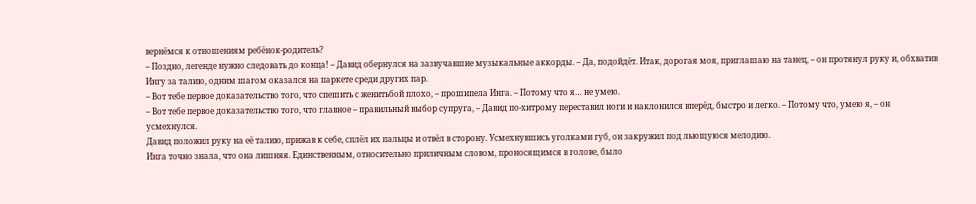вернёмся к отношениям ребёнок-родитель?
– Поздно, легенде нужно следовать до конца! – Давид обернулся на зазвучавшие музыкальные аккорды. – Да, подойдёт. Итак, дорогая моя, приглашаю на танец, – он протянул руку и, обхватив Ингу за талию, одним шагом оказался на паркете среди других пар.
– Вот тебе первое доказательство того, что спешить с женитьбой плохо, – прошипела Инга. – Потому что я… не умею.
– Вот тебе первое доказательство того, что главное – правильный выбор супруга, – Давид по-хитрому переставил ноги и наклонился вперёд, быстро и легко. – Потому что, умею я, – он усмехнулся.
Давид положил руку на её талию, прижав к себе, сплёл их пальцы и отвёл в сторону. Усмехнувшись уголками губ, он закружил под льющуюся мелодию.
Инга точно знала, что она лишняя. Единственным, относительно приличным словом, проносящимся в голове, было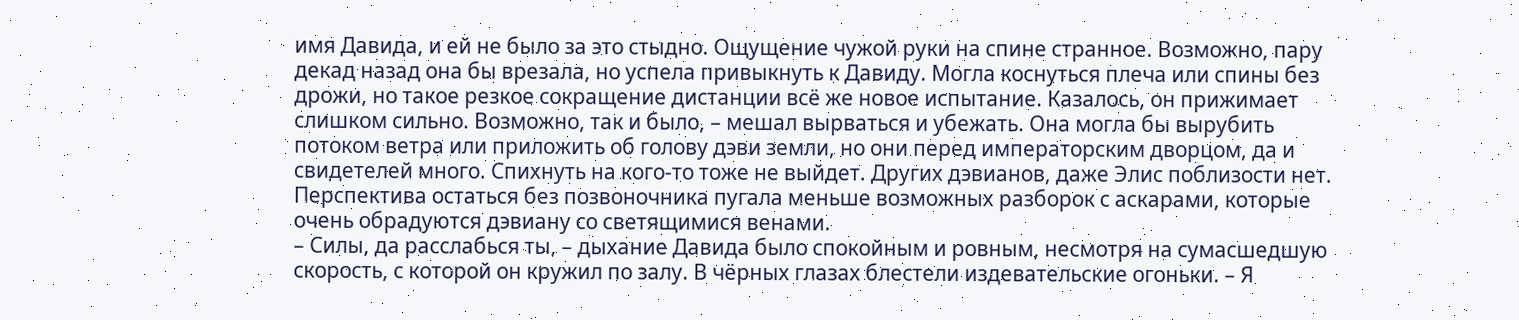имя Давида, и ей не было за это стыдно. Ощущение чужой руки на спине странное. Возможно, пару декад назад она бы врезала, но успела привыкнуть к Давиду. Могла коснуться плеча или спины без дрожи, но такое резкое сокращение дистанции всё же новое испытание. Казалось, он прижимает слишком сильно. Возможно, так и было, – мешал вырваться и убежать. Она могла бы вырубить потоком ветра или приложить об голову дэви земли, но они перед императорским дворцом, да и свидетелей много. Спихнуть на кого-то тоже не выйдет. Других дэвианов, даже Элис поблизости нет. Перспектива остаться без позвоночника пугала меньше возможных разборок с аскарами, которые очень обрадуются дэвиану со светящимися венами.
– Силы, да расслабься ты, – дыхание Давида было спокойным и ровным, несмотря на сумасшедшую скорость, с которой он кружил по залу. В чёрных глазах блестели издевательские огоньки. – Я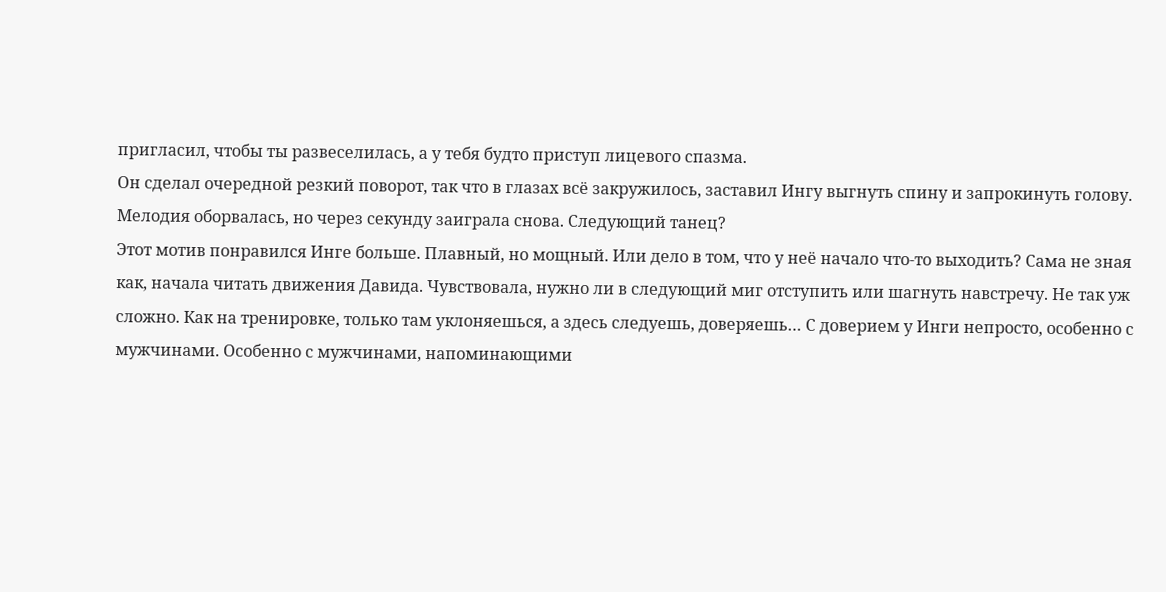пригласил, чтобы ты развеселилась, а у тебя будто приступ лицевого спазма.
Он сделал очередной резкий поворот, так что в глазах всё закружилось, заставил Ингу выгнуть спину и запрокинуть голову. Мелодия оборвалась, но через секунду заиграла снова. Следующий танец?
Этот мотив понравился Инге больше. Плавный, но мощный. Или дело в том, что у неё начало что-то выходить? Сама не зная как, начала читать движения Давида. Чувствовала, нужно ли в следующий миг отступить или шагнуть навстречу. Не так уж сложно. Как на тренировке, только там уклоняешься, а здесь следуешь, доверяешь… С доверием у Инги непросто, особенно с мужчинами. Особенно с мужчинами, напоминающими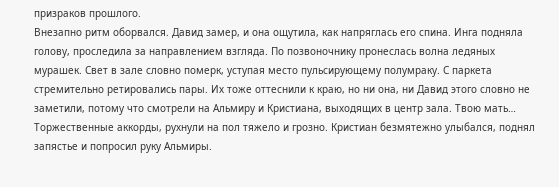призраков прошлого.
Внезапно ритм оборвался. Давид замер, и она ощутила, как напряглась его спина. Инга подняла голову, проследила за направлением взгляда. По позвоночнику пронеслась волна ледяных мурашек. Свет в зале словно померк, уступая место пульсирующему полумраку. С паркета стремительно ретировались пары. Их тоже оттеснили к краю, но ни она, ни Давид этого словно не заметили, потому что смотрели на Альмиру и Кристиана, выходящих в центр зала. Твою мать…
Торжественные аккорды, рухнули на пол тяжело и грозно. Кристиан безмятежно улыбался, поднял запястье и попросил руку Альмиры.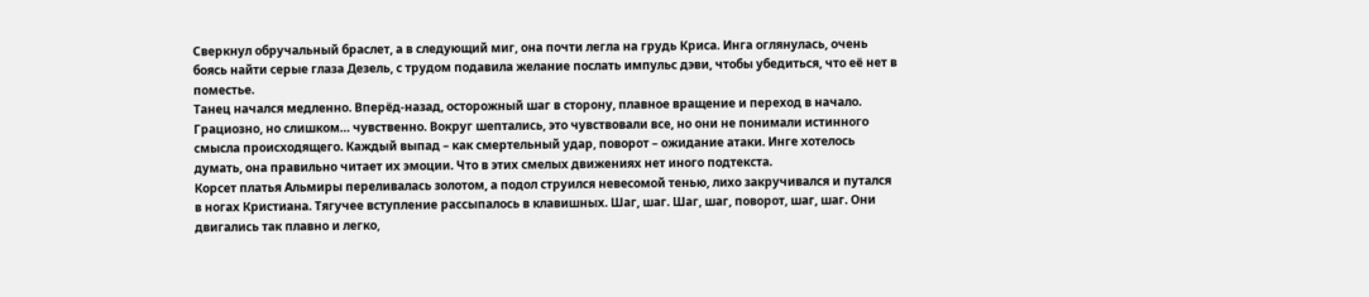Сверкнул обручальный браслет, а в следующий миг, она почти легла на грудь Криса. Инга оглянулась, очень боясь найти серые глаза Дезель, с трудом подавила желание послать импульс дэви, чтобы убедиться, что её нет в поместье.
Танец начался медленно. Вперёд-назад, осторожный шаг в сторону, плавное вращение и переход в начало. Грациозно, но слишком… чувственно. Вокруг шептались, это чувствовали все, но они не понимали истинного смысла происходящего. Каждый выпад – как смертельный удар, поворот – ожидание атаки. Инге хотелось думать, она правильно читает их эмоции. Что в этих смелых движениях нет иного подтекста.
Корсет платья Альмиры переливалась золотом, а подол струился невесомой тенью, лихо закручивался и путался в ногах Кристиана. Тягучее вступление рассыпалось в клавишных. Шаг, шаг. Шаг, шаг, поворот, шаг, шаг. Они двигались так плавно и легко,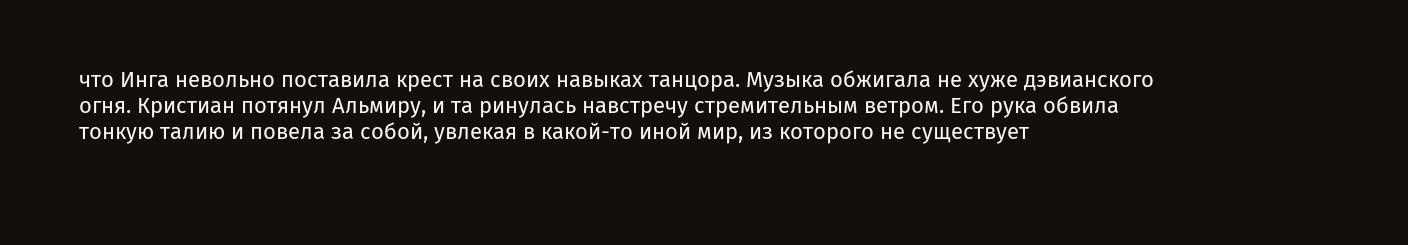что Инга невольно поставила крест на своих навыках танцора. Музыка обжигала не хуже дэвианского огня. Кристиан потянул Альмиру, и та ринулась навстречу стремительным ветром. Его рука обвила тонкую талию и повела за собой, увлекая в какой-то иной мир, из которого не существует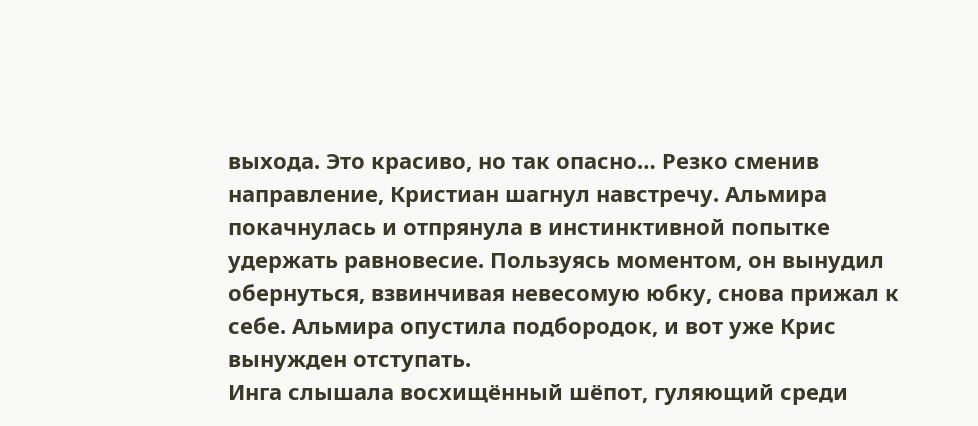выхода. Это красиво, но так опасно… Резко сменив направление, Кристиан шагнул навстречу. Альмира покачнулась и отпрянула в инстинктивной попытке удержать равновесие. Пользуясь моментом, он вынудил обернуться, взвинчивая невесомую юбку, снова прижал к себе. Альмира опустила подбородок, и вот уже Крис вынужден отступать.
Инга слышала восхищённый шёпот, гуляющий среди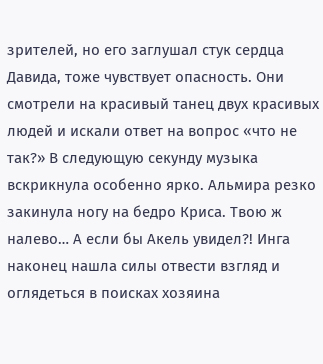зрителей, но его заглушал стук сердца Давида, тоже чувствует опасность. Они смотрели на красивый танец двух красивых людей и искали ответ на вопрос «что не так?» В следующую секунду музыка вскрикнула особенно ярко. Альмира резко закинула ногу на бедро Криса. Твою ж налево… А если бы Акель увидел?! Инга наконец нашла силы отвести взгляд и оглядеться в поисках хозяина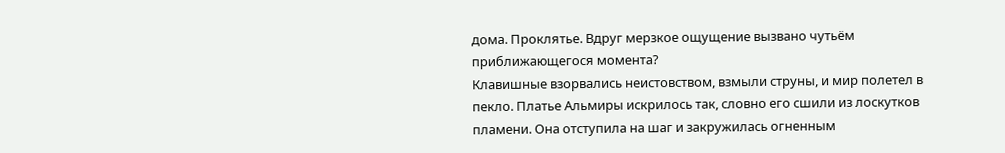дома. Проклятье. Вдруг мерзкое ощущение вызвано чутьём приближающегося момента?
Клавишные взорвались неистовством, взмыли струны, и мир полетел в пекло. Платье Альмиры искрилось так, словно его сшили из лоскутков пламени. Она отступила на шаг и закружилась огненным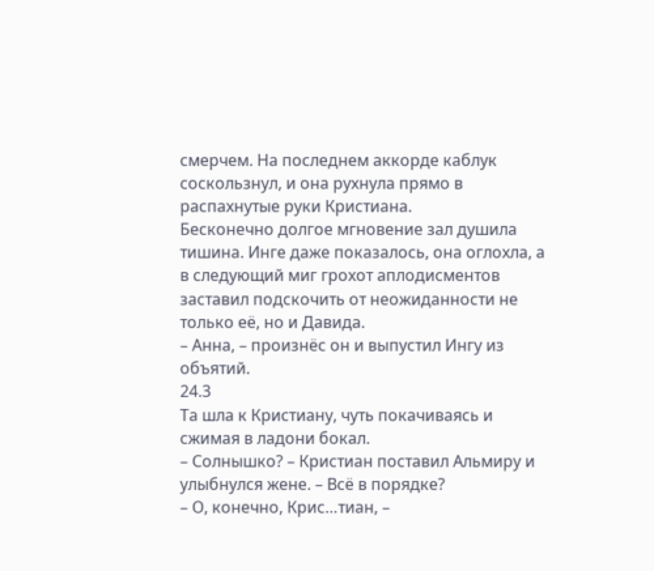смерчем. На последнем аккорде каблук соскользнул, и она рухнула прямо в распахнутые руки Кристиана.
Бесконечно долгое мгновение зал душила тишина. Инге даже показалось, она оглохла, а в следующий миг грохот аплодисментов заставил подскочить от неожиданности не только её, но и Давида.
– Анна, – произнёс он и выпустил Ингу из объятий.
24.3
Та шла к Кристиану, чуть покачиваясь и сжимая в ладони бокал.
– Солнышко? – Кристиан поставил Альмиру и улыбнулся жене. – Всё в порядке?
– О, конечно, Крис…тиан, –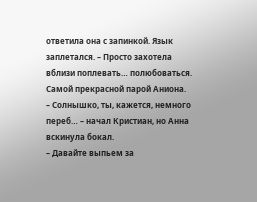ответила она с запинкой. Язык заплетался. – Просто захотела вблизи поплевать… полюбоваться. Самой прекрасной парой Аниона.
– Солнышко, ты, кажется, немного переб… – начал Кристиан, но Анна вскинула бокал.
– Давайте выпьем за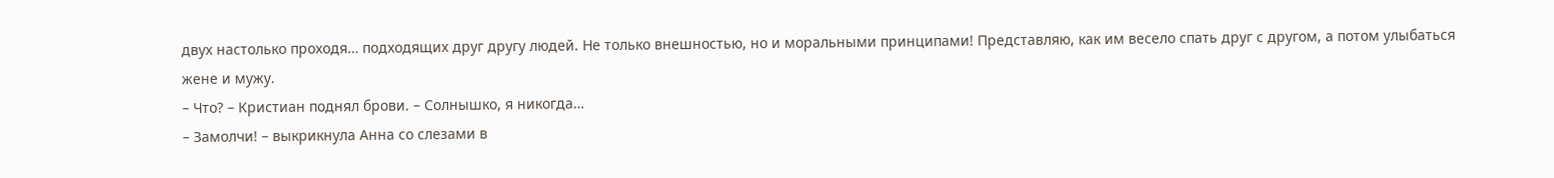двух настолько проходя… подходящих друг другу людей. Не только внешностью, но и моральными принципами! Представляю, как им весело спать друг с другом, а потом улыбаться жене и мужу.
– Что? – Кристиан поднял брови. – Солнышко, я никогда…
– Замолчи! – выкрикнула Анна со слезами в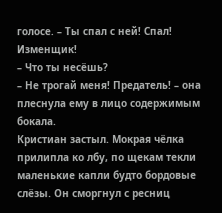голосе. – Ты спал с ней! Спал! Изменщик!
– Что ты несёшь?
– Не трогай меня! Предатель! – она плеснула ему в лицо содержимым бокала.
Кристиан застыл. Мокрая чёлка прилипла ко лбу, по щекам текли маленькие капли будто бордовые слёзы. Он сморгнул с ресниц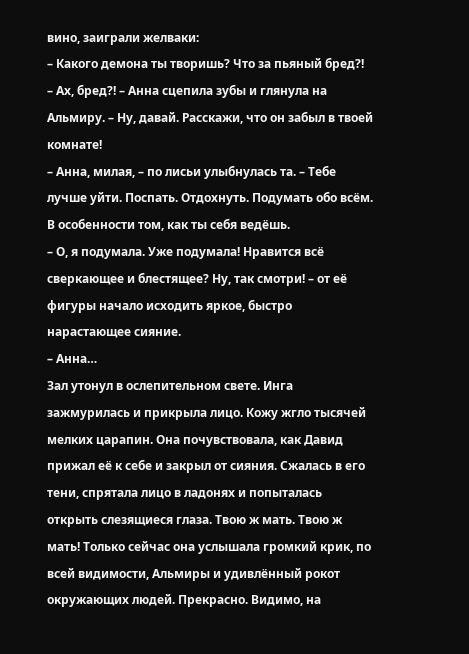вино, заиграли желваки:
– Какого демона ты творишь? Что за пьяный бред?!
– Ах, бред?! – Анна сцепила зубы и глянула на Альмиру. – Ну, давай. Расскажи, что он забыл в твоей комнате!
– Анна, милая, – по лисьи улыбнулась та. – Тебе лучше уйти. Поспать. Отдохнуть. Подумать обо всём. В особенности том, как ты себя ведёшь.
– О, я подумала. Уже подумала! Нравится всё сверкающее и блестящее? Ну, так смотри! – от её фигуры начало исходить яркое, быстро нарастающее сияние.
– Анна…
Зал утонул в ослепительном свете. Инга зажмурилась и прикрыла лицо. Кожу жгло тысячей мелких царапин. Она почувствовала, как Давид прижал её к себе и закрыл от сияния. Сжалась в его тени, спрятала лицо в ладонях и попыталась открыть слезящиеся глаза. Твою ж мать. Твою ж мать! Только сейчас она услышала громкий крик, по всей видимости, Альмиры и удивлённый рокот окружающих людей. Прекрасно. Видимо, на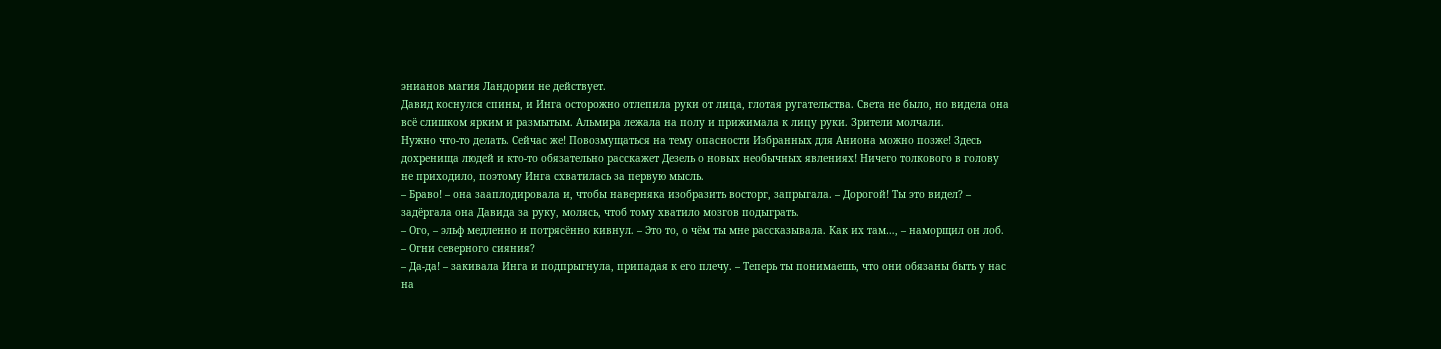энианов магия Ландории не действует.
Давид коснулся спины, и Инга осторожно отлепила руки от лица, глотая ругательства. Света не было, но видела она всё слишком ярким и размытым. Альмира лежала на полу и прижимала к лицу руки. Зрители молчали.
Нужно что-то делать. Сейчас же! Повозмущаться на тему опасности Избранных для Аниона можно позже! Здесь дохренища людей и кто-то обязательно расскажет Дезель о новых необычных явлениях! Ничего толкового в голову не приходило, поэтому Инга схватилась за первую мысль.
– Браво! – она зааплодировала и, чтобы наверняка изобразить восторг, запрыгала. – Дорогой! Ты это видел? – задёргала она Давида за руку, молясь, чтоб тому хватило мозгов подыграть.
– Ого, – эльф медленно и потрясённо кивнул. – Это то, о чём ты мне рассказывала. Как их там…, – наморщил он лоб. – Огни северного сияния?
– Да-да! – закивала Инга и подпрыгнула, припадая к его плечу. – Теперь ты понимаешь, что они обязаны быть у нас на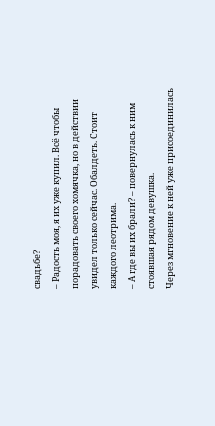свадьбе?
– Радость моя, я их уже купил. Всё чтобы порадовать своего хомячка, но в действии увидел только сейчас. Обалдеть. Стоит каждого леотрима.
– А где вы их брали? – повернулась к ним стоявшая рядом девушка.
Через мгновение к ней уже присоединилась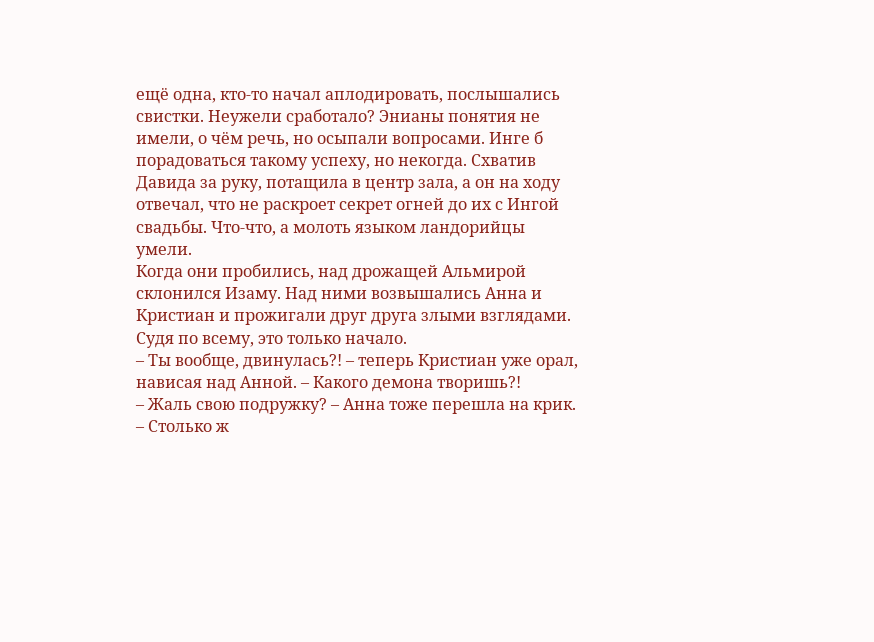ещё одна, кто-то начал аплодировать, послышались свистки. Неужели сработало? Энианы понятия не имели, о чём речь, но осыпали вопросами. Инге б порадоваться такому успеху, но некогда. Схватив Давида за руку, потащила в центр зала, а он на ходу отвечал, что не раскроет секрет огней до их с Ингой свадьбы. Что-что, а молоть языком ландорийцы умели.
Когда они пробились, над дрожащей Альмирой склонился Изаму. Над ними возвышались Анна и Кристиан и прожигали друг друга злыми взглядами. Судя по всему, это только начало.
– Ты вообще, двинулась?! – теперь Кристиан уже орал, нависая над Анной. – Какого демона творишь?!
– Жаль свою подружку? – Анна тоже перешла на крик. – Столько ж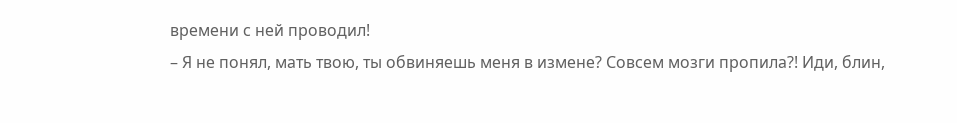времени с ней проводил!
– Я не понял, мать твою, ты обвиняешь меня в измене? Совсем мозги пропила?! Иди, блин,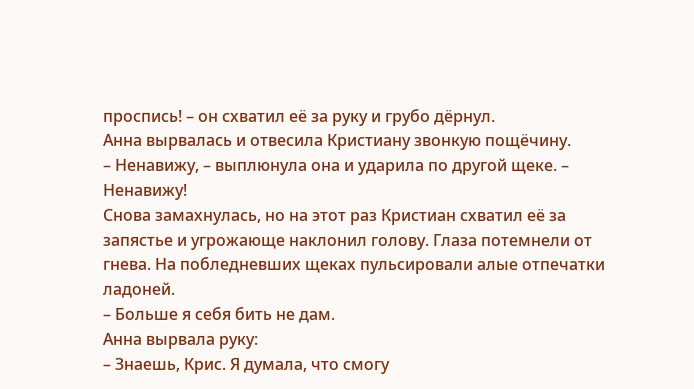проспись! – он схватил её за руку и грубо дёрнул.
Анна вырвалась и отвесила Кристиану звонкую пощёчину.
– Ненавижу, – выплюнула она и ударила по другой щеке. – Ненавижу!
Снова замахнулась, но на этот раз Кристиан схватил её за запястье и угрожающе наклонил голову. Глаза потемнели от гнева. На побледневших щеках пульсировали алые отпечатки ладоней.
– Больше я себя бить не дам.
Анна вырвала руку:
– Знаешь, Крис. Я думала, что смогу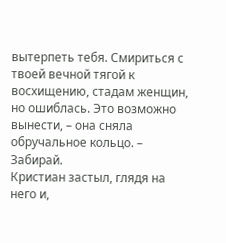вытерпеть тебя. Смириться с твоей вечной тягой к восхищению, стадам женщин, но ошиблась. Это возможно вынести, – она сняла обручальное кольцо. – Забирай.
Кристиан застыл, глядя на него и,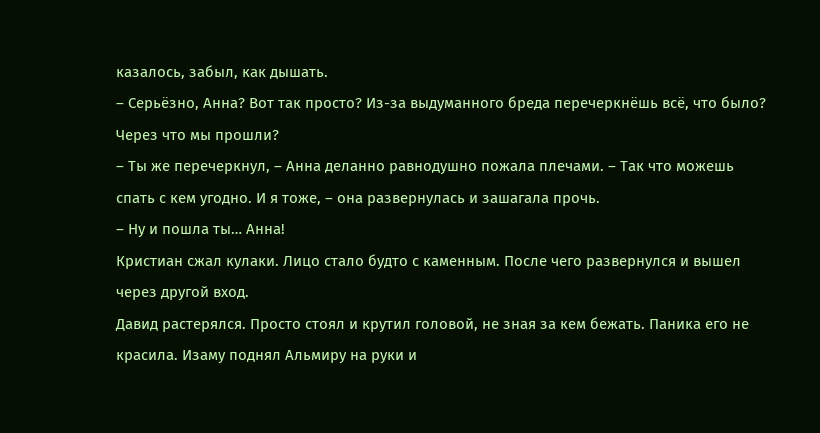казалось, забыл, как дышать.
– Серьёзно, Анна? Вот так просто? Из-за выдуманного бреда перечеркнёшь всё, что было? Через что мы прошли?
– Ты же перечеркнул, – Анна деланно равнодушно пожала плечами. – Так что можешь спать с кем угодно. И я тоже, – она развернулась и зашагала прочь.
– Ну и пошла ты… Анна!
Кристиан сжал кулаки. Лицо стало будто с каменным. После чего развернулся и вышел через другой вход.
Давид растерялся. Просто стоял и крутил головой, не зная за кем бежать. Паника его не красила. Изаму поднял Альмиру на руки и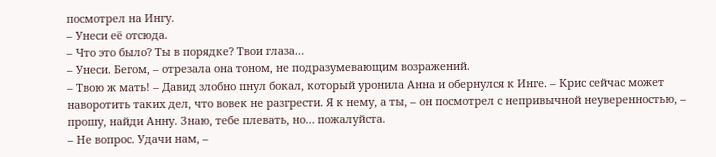посмотрел на Ингу.
– Унеси её отсюда.
– Что это было? Ты в порядке? Твои глаза…
– Унеси. Бегом, – отрезала она тоном, не подразумевающим возражений.
– Твою ж мать! – Давид злобно пнул бокал, который уронила Анна и обернулся к Инге. – Крис сейчас может наворотить таких дел, что вовек не разгрести. Я к нему, а ты, – он посмотрел с непривычной неуверенностью, – прошу, найди Анну. Знаю, тебе плевать, но… пожалуйста.
– Не вопрос. Удачи нам, –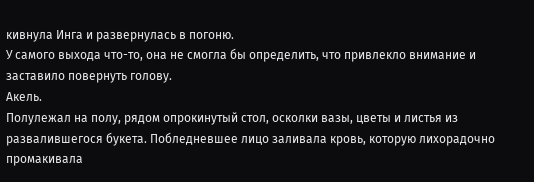кивнула Инга и развернулась в погоню.
У самого выхода что-то, она не смогла бы определить, что привлекло внимание и заставило повернуть голову.
Акель.
Полулежал на полу, рядом опрокинутый стол, осколки вазы, цветы и листья из развалившегося букета. Побледневшее лицо заливала кровь, которую лихорадочно промакивала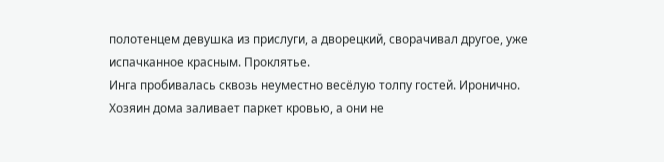полотенцем девушка из прислуги, а дворецкий, сворачивал другое, уже испачканное красным. Проклятье.
Инга пробивалась сквозь неуместно весёлую толпу гостей. Иронично. Хозяин дома заливает паркет кровью, а они не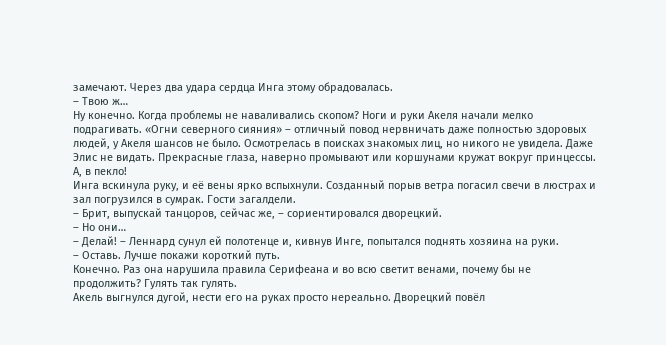замечают. Через два удара сердца Инга этому обрадовалась.
– Твою ж…
Ну конечно. Когда проблемы не наваливались скопом? Ноги и руки Акеля начали мелко подрагивать. «Огни северного сияния» – отличный повод нервничать даже полностью здоровых людей, у Акеля шансов не было. Осмотрелась в поисках знакомых лиц, но никого не увидела. Даже Элис не видать. Прекрасные глаза, наверно промывают или коршунами кружат вокруг принцессы. А, в пекло!
Инга вскинула руку, и её вены ярко вспыхнули. Созданный порыв ветра погасил свечи в люстрах и зал погрузился в сумрак. Гости загалдели.
– Брит, выпускай танцоров, сейчас же, – сориентировался дворецкий.
– Но они…
– Делай! – Леннард сунул ей полотенце и, кивнув Инге, попытался поднять хозяина на руки.
– Оставь. Лучше покажи короткий путь.
Конечно. Раз она нарушила правила Серифеана и во всю светит венами, почему бы не продолжить? Гулять так гулять.
Акель выгнулся дугой, нести его на руках просто нереально. Дворецкий повёл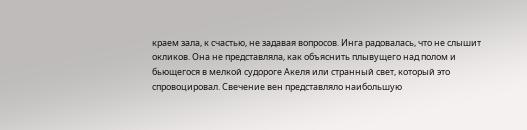краем зала, к счастью, не задавая вопросов. Инга радовалась, что не слышит окликов. Она не представляла, как объяснить плывущего над полом и бьющегося в мелкой судороге Акеля или странный свет, который это спровоцировал. Свечение вен представляло наибольшую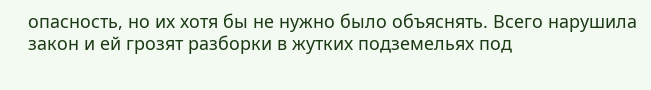опасность, но их хотя бы не нужно было объяснять. Всего нарушила закон и ей грозят разборки в жутких подземельях под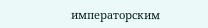императорским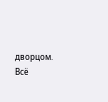дворцом. Всё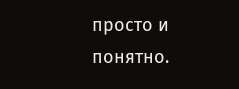просто и понятно.